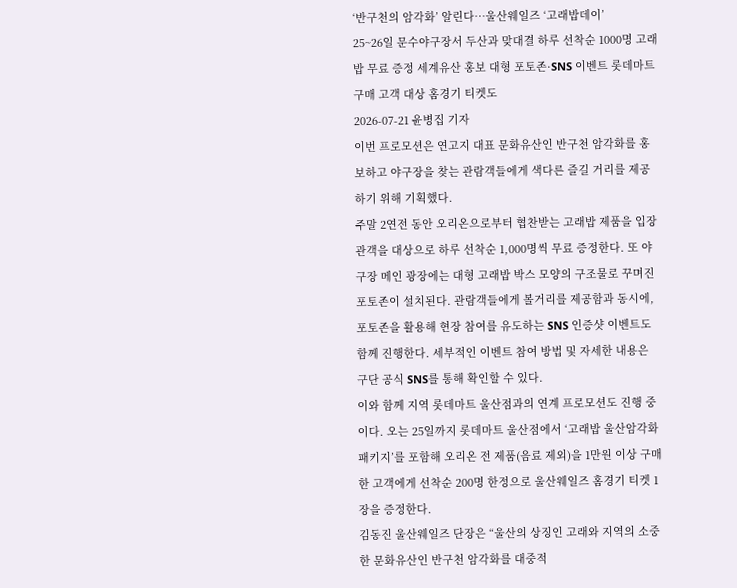‘반구천의 암각화’ 알린다…울산웨일즈 ‘고래밥데이’
25~26일 문수야구장서 두산과 맞대결 하루 선착순 1000명 고래밥 무료 증정 세계유산 홍보 대형 포토존·SNS 이벤트 롯데마트 구매 고객 대상 홈경기 티켓도
2026-07-21 윤병집 기자
이번 프로모션은 연고지 대표 문화유산인 반구천 암각화를 홍보하고 야구장을 찾는 관람객들에게 색다른 즐길 거리를 제공하기 위해 기획했다.
주말 2연전 동안 오리온으로부터 협찬받는 고래밥 제품을 입장 관객을 대상으로 하루 선착순 1,000명씩 무료 증정한다. 또 야구장 메인 광장에는 대형 고래밥 박스 모양의 구조물로 꾸며진 포토존이 설치된다. 관람객들에게 볼거리를 제공함과 동시에, 포토존을 활용해 현장 참여를 유도하는 SNS 인증샷 이벤트도 함께 진행한다. 세부적인 이벤트 참여 방법 및 자세한 내용은 구단 공식 SNS를 통해 확인할 수 있다.
이와 함께 지역 롯데마트 울산점과의 연계 프로모션도 진행 중이다. 오는 25일까지 롯데마트 울산점에서 ‘고래밥 울산암각화 패키지’를 포함해 오리온 전 제품(음료 제외)을 1만원 이상 구매한 고객에게 선착순 200명 한정으로 울산웨일즈 홈경기 티켓 1장을 증정한다.
김동진 울산웨일즈 단장은 “울산의 상징인 고래와 지역의 소중한 문화유산인 반구천 암각화를 대중적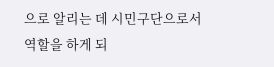으로 알리는 데 시민구단으로서 역할을 하게 되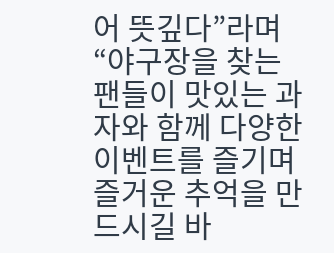어 뜻깊다”라며 “야구장을 찾는 팬들이 맛있는 과자와 함께 다양한 이벤트를 즐기며 즐거운 추억을 만드시길 바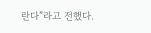란다”라고 전했다.